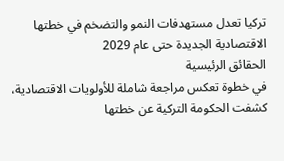تركيا تعدل مستهدفات النمو والتضخم في خطتها الاقتصادية الجديدة حتى عام 2029
الحقائق الرئيسية
في خطوة تعكس مراجعة شاملة للأولويات الاقتصادية، كشفت الحكومة التركية عن خطتها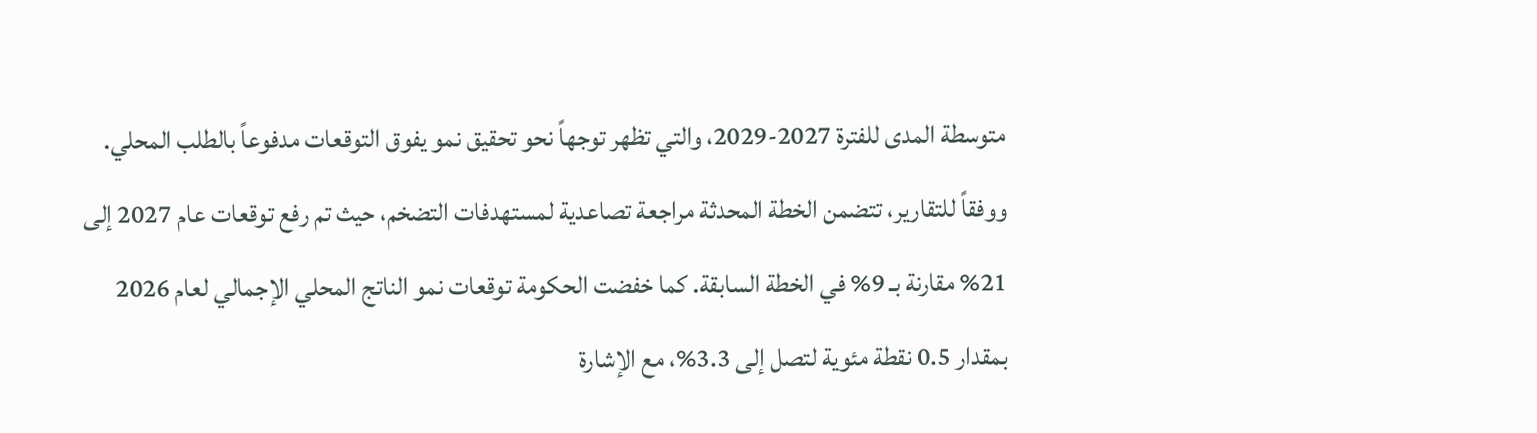متوسطة المدى للفترة 2027-2029، والتي تظهر توجهاً نحو تحقيق نمو يفوق التوقعات مدفوعاً بالطلب المحلي. ووفقاً للتقارير، تتضمن الخطة المحدثة مراجعة تصاعدية لمستهدفات التضخم، حيث تم رفع توقعات عام 2027 إلى 21% مقارنة بـ 9% في الخطة السابقة. كما خفضت الحكومة توقعات نمو الناتج المحلي الإجمالي لعام 2026 بمقدار 0.5 نقطة مئوية لتصل إلى 3.3%، مع الإشارة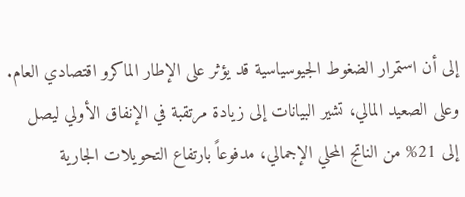إلى أن استمرار الضغوط الجيوسياسية قد يؤثر على الإطار الماكرو اقتصادي العام.
وعلى الصعيد المالي، تشير البيانات إلى زيادة مرتقبة في الإنفاق الأولي ليصل إلى 21% من الناتج المحلي الإجمالي، مدفوعاً بارتفاع التحويلات الجارية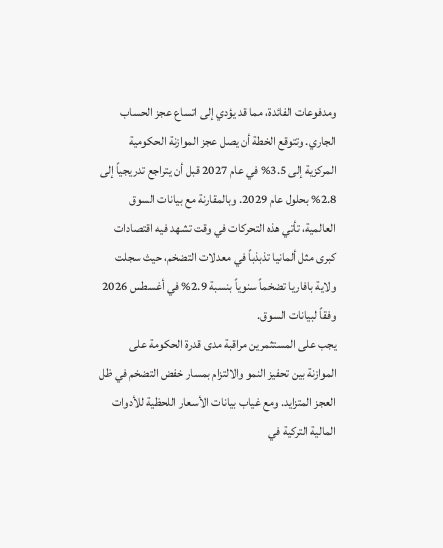ومدفوعات الفائدة، مما قد يؤدي إلى اتساع عجز الحساب الجاري. وتتوقع الخطة أن يصل عجز الموازنة الحكومية المركزية إلى 3.5% في عام 2027 قبل أن يتراجع تدريجياً إلى 2.8% بحلول عام 2029. وبالمقارنة مع بيانات السوق العالمية، تأتي هذه التحركات في وقت تشهد فيه اقتصادات كبرى مثل ألمانيا تذبذباً في معدلات التضخم، حيث سجلت ولاية بافاريا تضخماً سنوياً بنسبة 2.9% في أغسطس 2026 وفقاً لبيانات السوق.
يجب على المستثمرين مراقبة مدى قدرة الحكومة على الموازنة بين تحفيز النمو والالتزام بمسار خفض التضخم في ظل العجز المتزايد. ومع غياب بيانات الأسعار اللحظية للأدوات المالية التركية في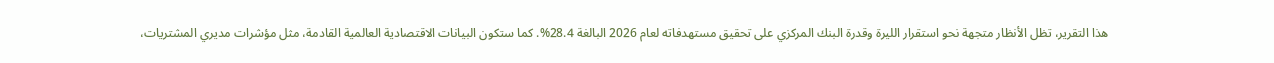هذا التقرير، تظل الأنظار متجهة نحو استقرار الليرة وقدرة البنك المركزي على تحقيق مستهدفاته لعام 2026 البالغة 28.4%. كما ستكون البيانات الاقتصادية العالمية القادمة، مثل مؤشرات مديري المشتريات،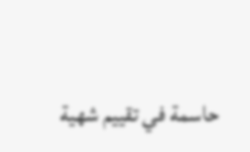حاسمة في تقييم شهية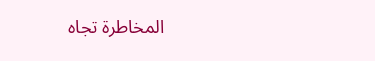المخاطرة تجاه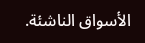الأسواق الناشئة.